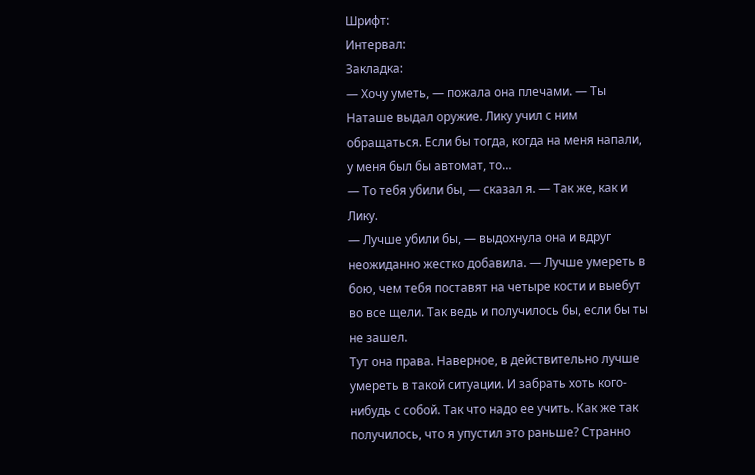Шрифт:
Интервал:
Закладка:
— Хочу уметь, — пожала она плечами. — Ты Наташе выдал оружие. Лику учил с ним обращаться. Если бы тогда, когда на меня напали, у меня был бы автомат, то…
— То тебя убили бы, — сказал я. — Так же, как и Лику.
— Лучше убили бы, — выдохнула она и вдруг неожиданно жестко добавила. — Лучше умереть в бою, чем тебя поставят на четыре кости и выебут во все щели. Так ведь и получилось бы, если бы ты не зашел.
Тут она права. Наверное, в действительно лучше умереть в такой ситуации. И забрать хоть кого-нибудь с собой. Так что надо ее учить. Как же так получилось, что я упустил это раньше? Странно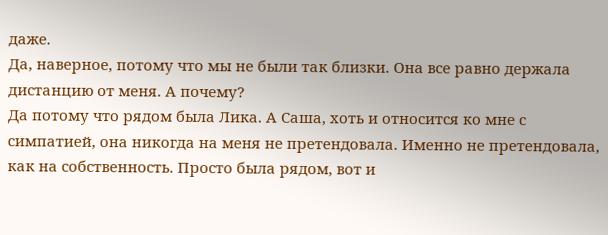даже.
Да, наверное, потому что мы не были так близки. Она все равно держала дистанцию от меня. А почему?
Да потому что рядом была Лика. А Саша, хоть и относится ко мне с симпатией, она никогда на меня не претендовала. Именно не претендовала, как на собственность. Просто была рядом, вот и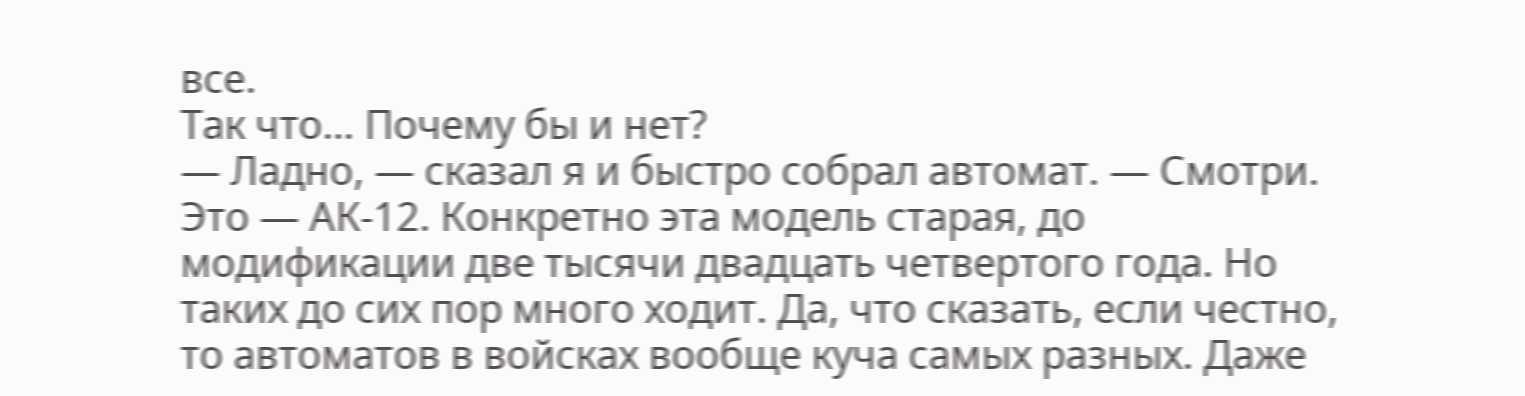все.
Так что… Почему бы и нет?
— Ладно, — сказал я и быстро собрал автомат. — Смотри. Это — АК-12. Конкретно эта модель старая, до модификации две тысячи двадцать четвертого года. Но таких до сих пор много ходит. Да, что сказать, если честно, то автоматов в войсках вообще куча самых разных. Даже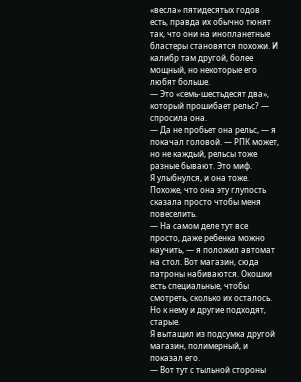«весла» пятидесятых годов есть, правда их обычно тюнят так, что они на инопланетные бластеры становятся похожи. И калибр там другой, более мощный, но некоторые его любят больше.
— Это «семь-шестьдесят два», который прошибает рельс? — спросила она.
— Да не пробьет она рельс, — я покачал головой. — РПК может, но не каждый, рельсы тоже разные бывают. Это миф.
Я улыбнулся, и она тоже. Похоже, что она эту глупость сказала просто чтобы меня повеселить.
— На самом деле тут все просто, даже ребенка можно научить, — я положил автомат на стол. Вот магазин, сюда патроны набиваются. Окошки есть специальные, чтобы смотреть, сколько их осталось. Но к нему и другие подходят, старые.
Я вытащил из подсумка другой магазин, полимерный, и показал его.
— Вот тут с тыльной стороны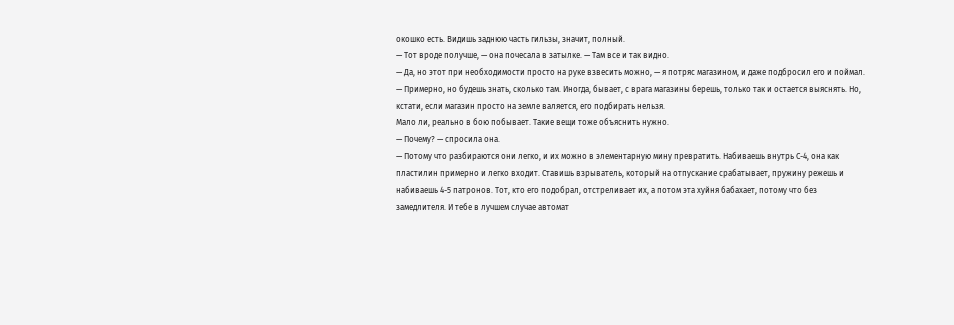окошко есть. Видишь заднюю часть гильзы, значит, полный.
— Тот вроде получше, — она почесала в затылке. — Там все и так видно.
— Да, но этот при необходимости просто на руке взвесить можно, — я потряс магазином, и даже подбросил его и поймал. — Примерно, но будешь знать, сколько там. Иногда, бывает, с врага магазины берешь, только так и остается выяснять. Но, кстати, если магазин просто на земле валяется, его подбирать нельзя.
Мало ли, реально в бою побывает. Такие вещи тоже объяснить нужно.
— Почему? — спросила она.
— Потому что разбираются они легко, и их можно в элементарную мину превратить. Набиваешь внутрь С-4, она как пластилин примерно и легко входит. Ставишь взрыватель, который на отпускание срабатывает, пружину режешь и набиваешь 4-5 патронов. Тот, кто его подобрал, отстреливает их, а потом эта хуйня бабахает, потому что без замедлителя. И тебе в лучшем случае автомат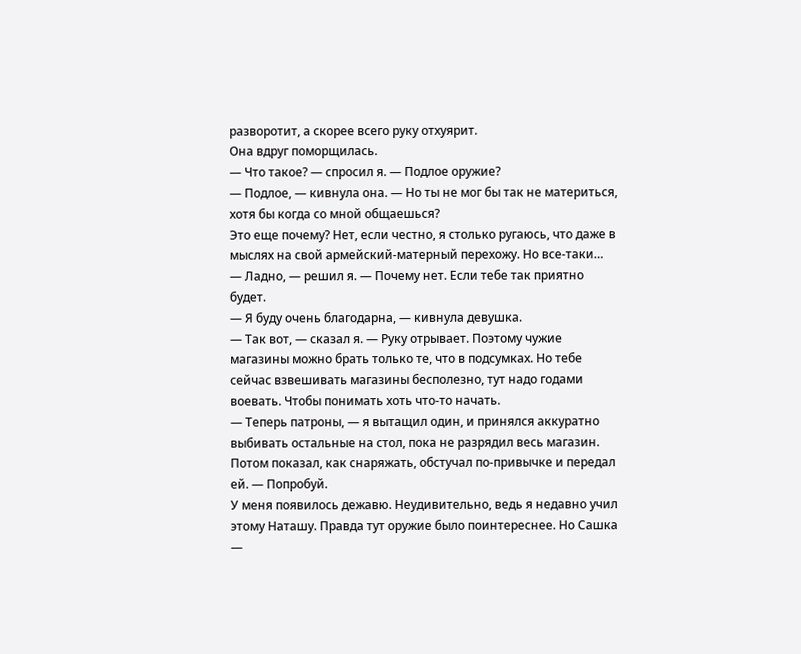разворотит, а скорее всего руку отхуярит.
Она вдруг поморщилась.
— Что такое? — спросил я. — Подлое оружие?
— Подлое, — кивнула она. — Но ты не мог бы так не материться, хотя бы когда со мной общаешься?
Это еще почему? Нет, если честно, я столько ругаюсь, что даже в мыслях на свой армейский-матерный перехожу. Но все-таки…
— Ладно, — решил я. — Почему нет. Если тебе так приятно будет.
— Я буду очень благодарна, — кивнула девушка.
— Так вот, — сказал я. — Руку отрывает. Поэтому чужие магазины можно брать только те, что в подсумках. Но тебе сейчас взвешивать магазины бесполезно, тут надо годами воевать. Чтобы понимать хоть что-то начать.
— Теперь патроны, — я вытащил один, и принялся аккуратно выбивать остальные на стол, пока не разрядил весь магазин. Потом показал, как снаряжать, обстучал по-привычке и передал ей. — Попробуй.
У меня появилось дежавю. Неудивительно, ведь я недавно учил этому Наташу. Правда тут оружие было поинтереснее. Но Сашка —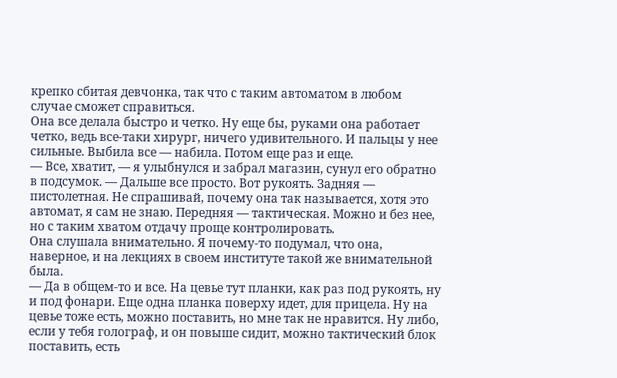крепко сбитая девчонка, так что с таким автоматом в любом случае сможет справиться.
Она все делала быстро и четко. Ну еще бы, руками она работает четко, ведь все-таки хирург, ничего удивительного. И пальцы у нее сильные. Выбила все — набила. Потом еще раз и еще.
— Все, хватит, — я улыбнулся и забрал магазин, сунул его обратно в подсумок. — Дальше все просто. Вот рукоять. Задняя — пистолетная. Не спрашивай, почему она так называется, хотя это автомат, я сам не знаю. Передняя — тактическая. Можно и без нее, но с таким хватом отдачу проще контролировать.
Она слушала внимательно. Я почему-то подумал, что она, наверное, и на лекциях в своем институте такой же внимательной была.
— Да в общем-то и все. На цевье тут планки, как раз под рукоять, ну и под фонари. Еще одна планка поверху идет, для прицела. Ну на цевье тоже есть, можно поставить, но мне так не нравится. Ну либо, если у тебя голограф, и он повыше сидит, можно тактический блок поставить, есть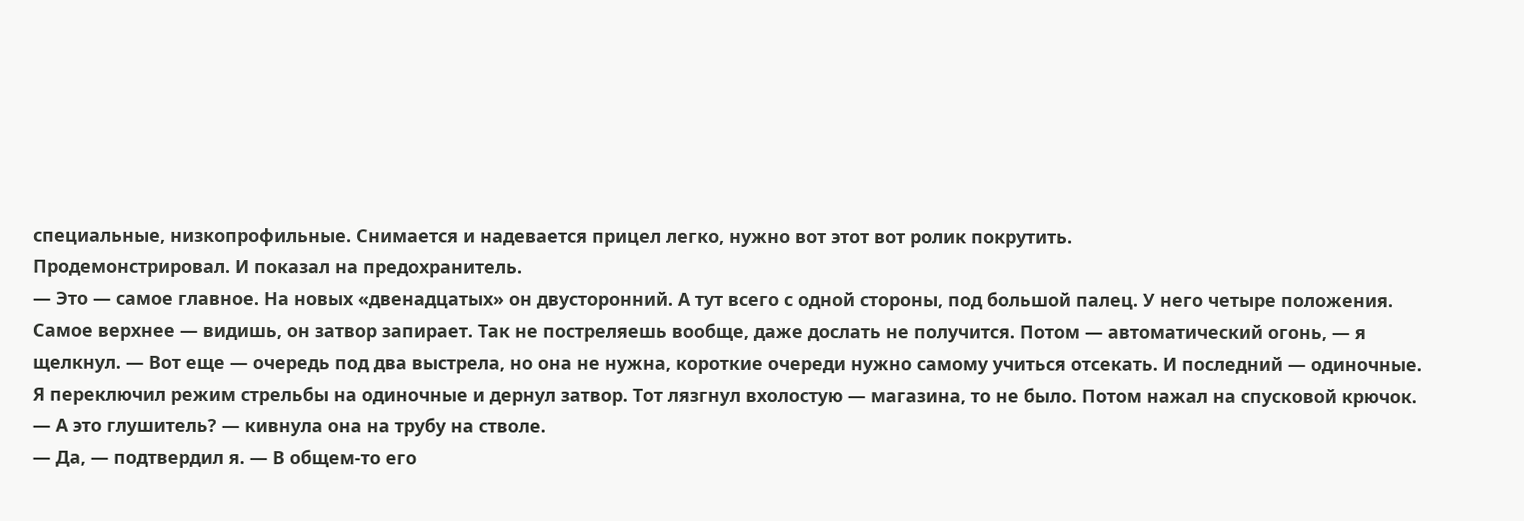специальные, низкопрофильные. Снимается и надевается прицел легко, нужно вот этот вот ролик покрутить.
Продемонстрировал. И показал на предохранитель.
— Это — самое главное. На новых «двенадцатых» он двусторонний. А тут всего с одной стороны, под большой палец. У него четыре положения. Самое верхнее — видишь, он затвор запирает. Так не постреляешь вообще, даже дослать не получится. Потом — автоматический огонь, — я щелкнул. — Вот еще — очередь под два выстрела, но она не нужна, короткие очереди нужно самому учиться отсекать. И последний — одиночные.
Я переключил режим стрельбы на одиночные и дернул затвор. Тот лязгнул вхолостую — магазина, то не было. Потом нажал на спусковой крючок.
— А это глушитель? — кивнула она на трубу на стволе.
— Да, — подтвердил я. — В общем-то его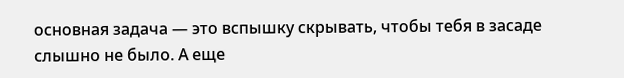основная задача — это вспышку скрывать, чтобы тебя в засаде слышно не было. А еще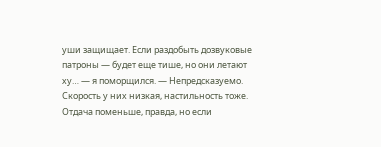уши защищает. Если раздобыть дозвуковые патроны — будет еще тише, но они летают ху… — я поморщился. — Непредсказуемо. Скорость у них низкая, настильность тоже. Отдача поменьше, правда, но если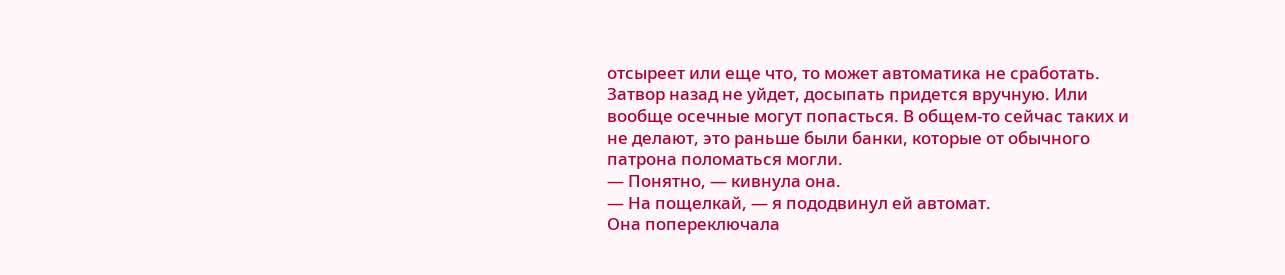отсыреет или еще что, то может автоматика не сработать. Затвор назад не уйдет, досыпать придется вручную. Или вообще осечные могут попасться. В общем-то сейчас таких и не делают, это раньше были банки, которые от обычного патрона поломаться могли.
— Понятно, — кивнула она.
— На пощелкай, — я пододвинул ей автомат.
Она попереключала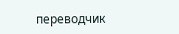переводчик